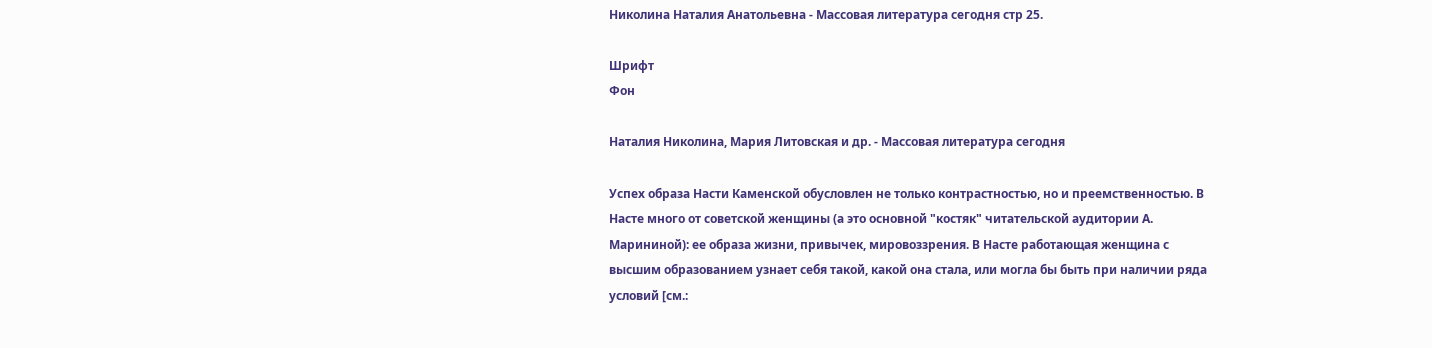Николина Наталия Анатольевна - Массовая литература сегодня стр 25.

Шрифт
Фон

Наталия Николина, Мария Литовская и др. - Массовая литература сегодня

Успех образа Насти Каменской обусловлен не только контрастностью, но и преемственностью. В Насте много от советской женщины (а это основной "костяк" читательской аудитории А. Марининой): ее образа жизни, привычек, мировоззрения. В Насте работающая женщина с высшим образованием узнает себя такой, какой она стала, или могла бы быть при наличии ряда условий [см.: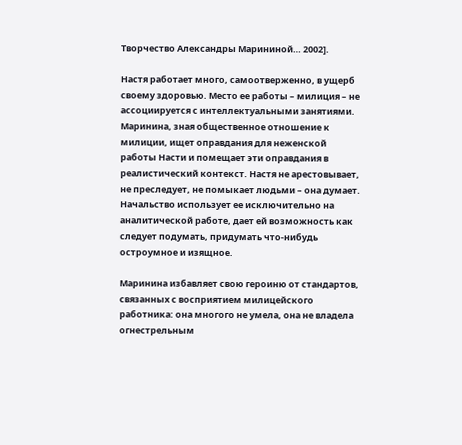Творчество Александры Марининой… 2002].

Настя работает много, самоотверженно, в ущерб своему здоровью. Место ее работы – милиция – не ассоциируется с интеллектуальными занятиями. Маринина, зная общественное отношение к милиции, ищет оправдания для неженской работы Насти и помещает эти оправдания в реалистический контекст. Настя не арестовывает, не преследует, не помыкает людьми – она думает. Начальство использует ее исключительно на аналитической работе, дает ей возможность как следует подумать, придумать что-нибудь остроумное и изящное.

Маринина избавляет свою героиню от стандартов, связанных с восприятием милицейского работника: она многого не умела, она не владела огнестрельным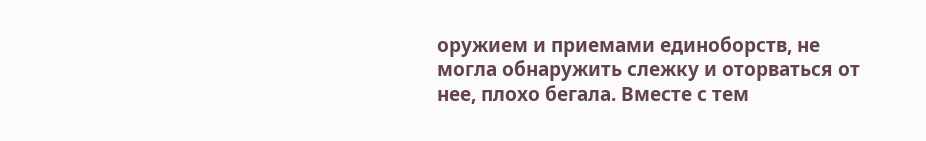оружием и приемами единоборств, не могла обнаружить слежку и оторваться от нее, плохо бегала. Вместе с тем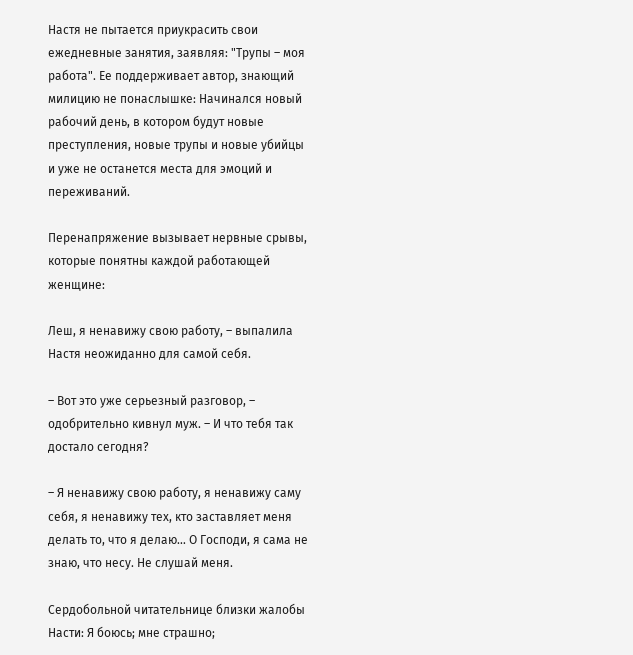Настя не пытается приукрасить свои ежедневные занятия, заявляя: "Трупы – моя работа". Ее поддерживает автор, знающий милицию не понаслышке: Начинался новый рабочий день, в котором будут новые преступления, новые трупы и новые убийцы и уже не останется места для эмоций и переживаний.

Перенапряжение вызывает нервные срывы, которые понятны каждой работающей женщине:

Леш, я ненавижу свою работу, – выпалила Настя неожиданно для самой себя.

– Вот это уже серьезный разговор, – одобрительно кивнул муж. – И что тебя так достало сегодня?

– Я ненавижу свою работу, я ненавижу саму себя, я ненавижу тех, кто заставляет меня делать то, что я делаю… О Господи, я сама не знаю, что несу. Не слушай меня.

Сердобольной читательнице близки жалобы Насти: Я боюсь; мне страшно;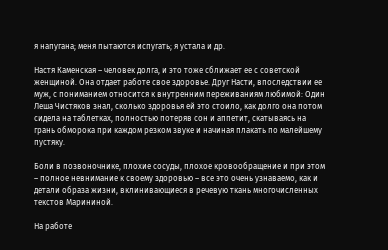я напугана; меня пытаются испугать; я устала и др.

Настя Каменская – человек долга, и это тоже сближает ее с советской женщиной. Она отдает работе свое здоровье. Друг Насти, впоследствии ее муж, с пониманием относится к внутренним переживаниям любимой: Один Леша Чистяков знал, сколько здоровья ей это стоило, как долго она потом сидела на таблетках, полностью потеряв сон и аппетит, скатываясь на грань обморока при каждом резком звуке и начиная плакать по малейшему пустяку.

Боли в позвоночнике, плохие сосуды, плохое кровообращение и при этом – полное невнимание к своему здоровью – все это очень узнаваемо, как и детали образа жизни, вклинивающиеся в речевую ткань многочисленных текстов Марининой.

На работе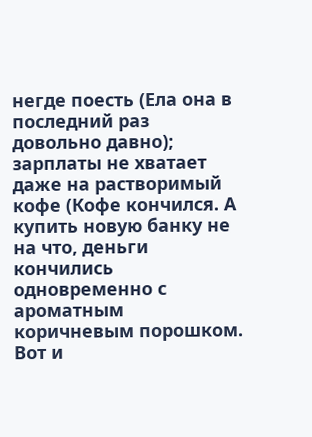негде поесть (Ела она в последний раз довольно давно); зарплаты не хватает даже на растворимый кофе (Кофе кончился. А купить новую банку не на что, деньги кончились одновременно с ароматным коричневым порошком. Вот и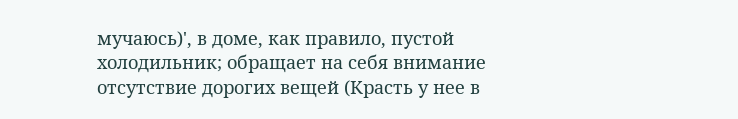мучаюсь)', в доме, как правило, пустой холодильник; обращает на себя внимание отсутствие дорогих вещей (Красть у нее в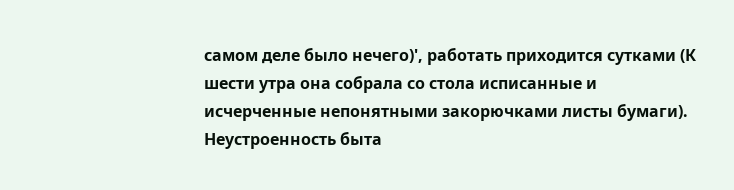самом деле было нечего)', работать приходится сутками (К шести утра она собрала со стола исписанные и исчерченные непонятными закорючками листы бумаги). Неустроенность быта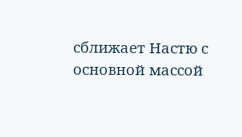сближает Настю с основной массой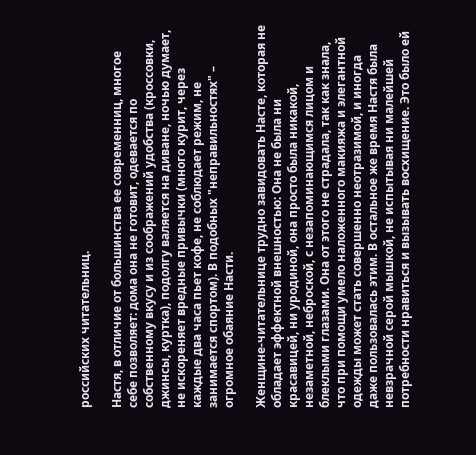российских читательниц.

Настя, в отличие от большинства ее современниц, многое себе позволяет: дома она не готовит, одевается по собственному вкусу и из соображений удобства (кроссовки, джинсы, куртка), подолгу валяется на диване, ночью думает, не искореняет вредные привычки (много курит, через каждые два часа пьет кофе, не соблюдает режим, не занимается спортом). В подобных "неправильностях" – огромное обаяние Насти.

Женщине-читательнице трудно завидовать Насте, которая не обладает эффектной внешностью: Она не была ни красавицей, ни уродиной, она просто была никакой, незаметной, неброской, с незапоминающимся лицом и блеклыми глазами. Она от этого не страдала, так как знала, что при помощи умело наложенного макияжа и элегантной одежды может стать совершенно неотразимой, и иногда даже пользовалась этим. В остальное же время Настя была невзрачной серой мышкой, не испытывая ни малейшей потребности нравиться и вызывать восхищение. Это было ей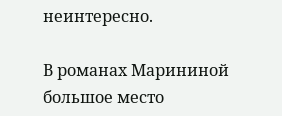неинтересно.

В романах Марининой большое место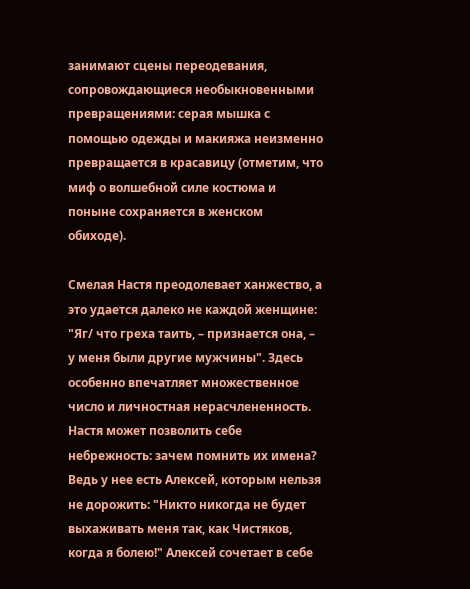занимают сцены переодевания, сопровождающиеся необыкновенными превращениями: серая мышка с помощью одежды и макияжа неизменно превращается в красавицу (отметим, что миф о волшебной силе костюма и поныне сохраняется в женском обиходе).

Смелая Настя преодолевает ханжество, а это удается далеко не каждой женщине: "Яг/ что греха таить, – признается она, – у меня были другие мужчины". Здесь особенно впечатляет множественное число и личностная нерасчлененность. Настя может позволить себе небрежность: зачем помнить их имена? Ведь у нее есть Алексей, которым нельзя не дорожить: "Никто никогда не будет выхаживать меня так, как Чистяков, когда я болею!" Алексей сочетает в себе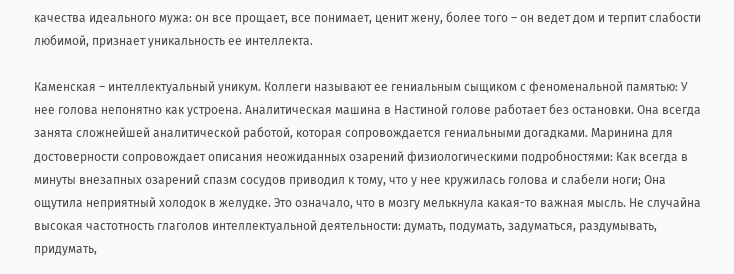качества идеального мужа: он все прощает, все понимает, ценит жену, более того – он ведет дом и терпит слабости любимой, признает уникальность ее интеллекта.

Каменская – интеллектуальный уникум. Коллеги называют ее гениальным сыщиком с феноменальной памятью: У нее голова непонятно как устроена. Аналитическая машина в Настиной голове работает без остановки. Она всегда занята сложнейшей аналитической работой, которая сопровождается гениальными догадками. Маринина для достоверности сопровождает описания неожиданных озарений физиологическими подробностями: Как всегда в минуты внезапных озарений спазм сосудов приводил к тому, что у нее кружилась голова и слабели ноги; Она ощутила неприятный холодок в желудке. Это означало, что в мозгу мелькнула какая-то важная мысль. Не случайна высокая частотность глаголов интеллектуальной деятельности: думать, подумать, задуматься, раздумывать, придумать,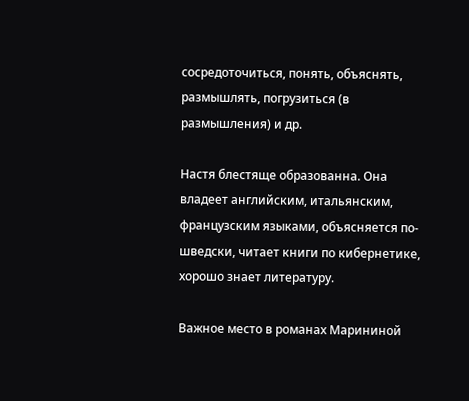сосредоточиться, понять, объяснять, размышлять, погрузиться (в размышления) и др.

Настя блестяще образованна. Она владеет английским, итальянским, французским языками, объясняется по-шведски, читает книги по кибернетике, хорошо знает литературу.

Важное место в романах Марининой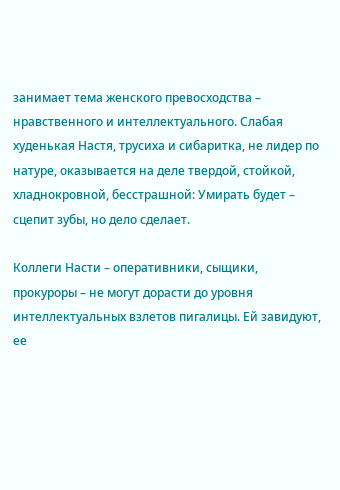занимает тема женского превосходства – нравственного и интеллектуального. Слабая худенькая Настя, трусиха и сибаритка, не лидер по натуре, оказывается на деле твердой, стойкой, хладнокровной, бесстрашной: Умирать будет – сцепит зубы, но дело сделает.

Коллеги Насти – оперативники, сыщики, прокуроры – не могут дорасти до уровня интеллектуальных взлетов пигалицы. Ей завидуют, ее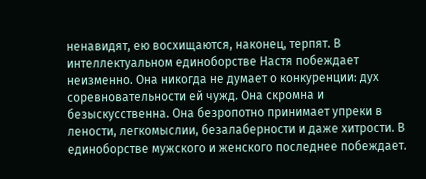ненавидят, ею восхищаются, наконец, терпят. В интеллектуальном единоборстве Настя побеждает неизменно. Она никогда не думает о конкуренции: дух соревновательности ей чужд. Она скромна и безыскусственна. Она безропотно принимает упреки в лености, легкомыслии, безалаберности и даже хитрости. В единоборстве мужского и женского последнее побеждает.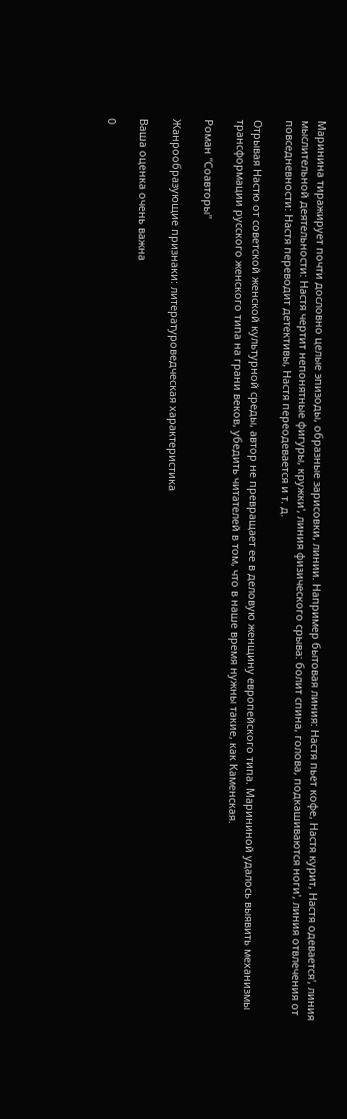Маринина тиражирует почти дословно целые эпизоды, образные зарисовки, линии. Например бытовая линия: Настя пьет кофе, Настя курит, Настя одевается', линия мыслительной деятельности: Настя чертит непонятные фигуры, кружки', линия физического срыва: болит спина, голова, подкашиваются ноги', линия отвлечения от повседневности: Настя переводит детективы, Настя переодевается и т. д.

Отрывая Настю от советской женской культурной среды, автор не превращает ее в деловую женщину европейского типа. Марининой удалось выявить механизмы трансформации русского женского типа на грани веков, убедить читателей в том, что в наше время нужны такие, как Каменская.

Роман "Соавторы"

Жанрообразующие признаки: литературоведческая характеристика

Ваша оценка очень важна

0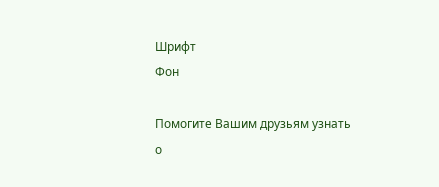Шрифт
Фон

Помогите Вашим друзьям узнать о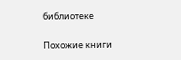библиотеке

Похожие книги